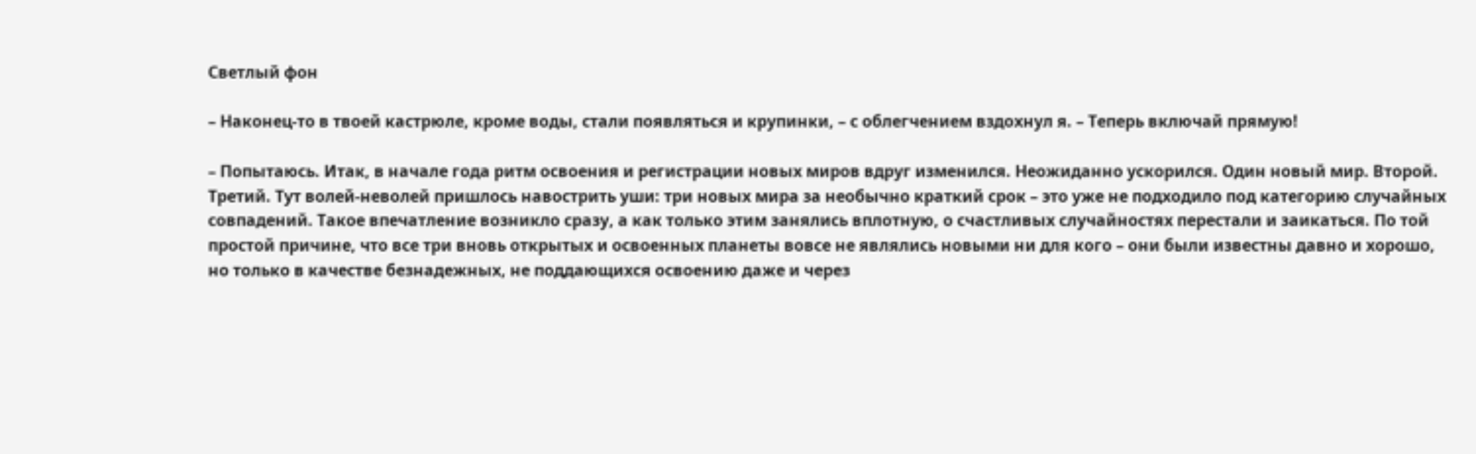Светлый фон

– Наконец-то в твоей кастрюле, кроме воды, стали появляться и крупинки, – с облегчением вздохнул я. – Теперь включай прямую!

– Попытаюсь. Итак, в начале года ритм освоения и регистрации новых миров вдруг изменился. Неожиданно ускорился. Один новый мир. Второй. Третий. Тут волей-неволей пришлось навострить уши: три новых мира за необычно краткий срок – это уже не подходило под категорию случайных совпадений. Такое впечатление возникло сразу, а как только этим занялись вплотную, о счастливых случайностях перестали и заикаться. По той простой причине, что все три вновь открытых и освоенных планеты вовсе не являлись новыми ни для кого – они были известны давно и хорошо, но только в качестве безнадежных, не поддающихся освоению даже и через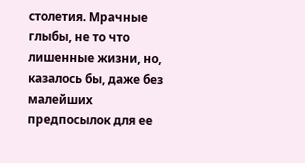столетия. Мрачные глыбы, не то что лишенные жизни, но, казалось бы, даже без малейших предпосылок для ее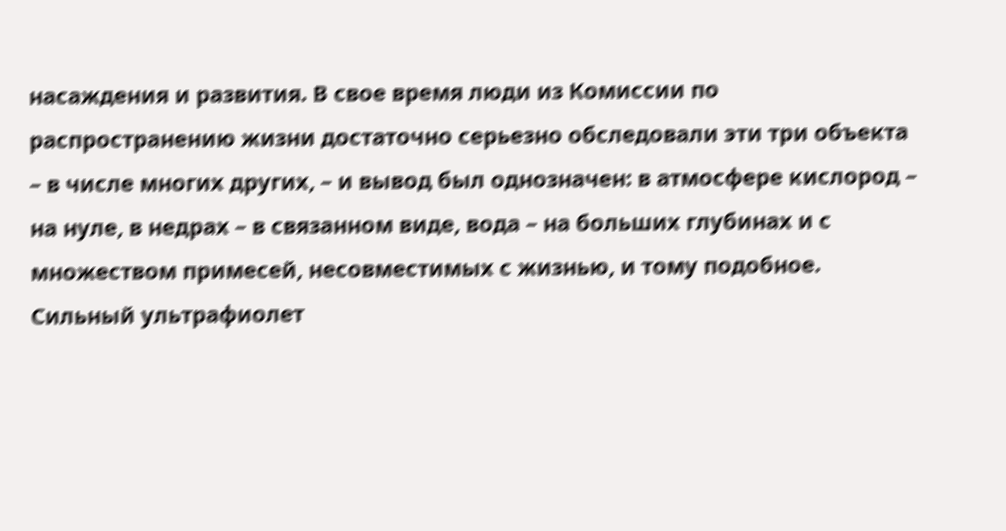насаждения и развития. В свое время люди из Комиссии по распространению жизни достаточно серьезно обследовали эти три объекта – в числе многих других, – и вывод был однозначен: в атмосфере кислород – на нуле, в недрах – в связанном виде, вода – на больших глубинах и с множеством примесей, несовместимых с жизнью, и тому подобное. Сильный ультрафиолет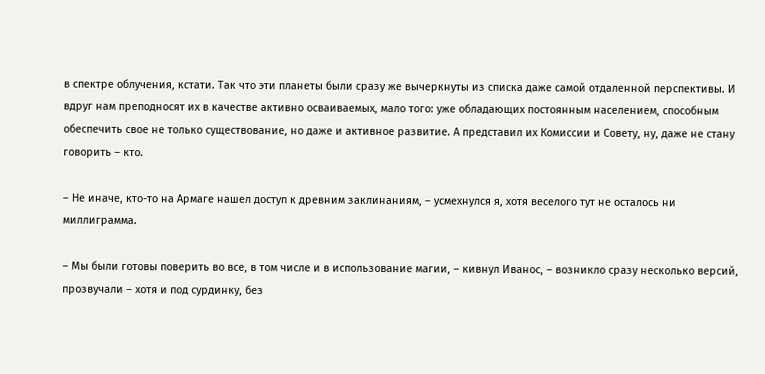в спектре облучения, кстати. Так что эти планеты были сразу же вычеркнуты из списка даже самой отдаленной перспективы. И вдруг нам преподносят их в качестве активно осваиваемых, мало того: уже обладающих постоянным населением, способным обеспечить свое не только существование, но даже и активное развитие. А представил их Комиссии и Совету, ну, даже не стану говорить – кто.

– Не иначе, кто-то на Армаге нашел доступ к древним заклинаниям, – усмехнулся я, хотя веселого тут не осталось ни миллиграмма.

– Мы были готовы поверить во все, в том числе и в использование магии, – кивнул Иванос, – возникло сразу несколько версий, прозвучали – хотя и под сурдинку, без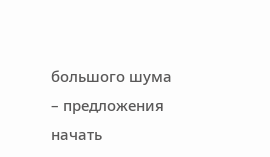большого шума – предложения начать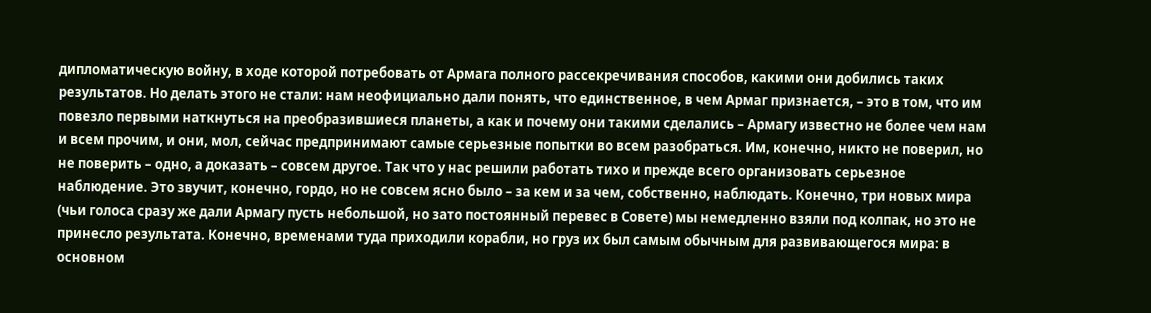дипломатическую войну, в ходе которой потребовать от Армага полного рассекречивания способов, какими они добились таких результатов. Но делать этого не стали: нам неофициально дали понять, что единственное, в чем Армаг признается, – это в том, что им повезло первыми наткнуться на преобразившиеся планеты, а как и почему они такими сделались – Армагу известно не более чем нам и всем прочим, и они, мол, сейчас предпринимают самые серьезные попытки во всем разобраться. Им, конечно, никто не поверил, но не поверить – одно, а доказать – совсем другое. Так что у нас решили работать тихо и прежде всего организовать серьезное наблюдение. Это звучит, конечно, гордо, но не совсем ясно было – за кем и за чем, собственно, наблюдать. Конечно, три новых мира (чьи голоса сразу же дали Армагу пусть небольшой, но зато постоянный перевес в Совете) мы немедленно взяли под колпак, но это не принесло результата. Конечно, временами туда приходили корабли, но груз их был самым обычным для развивающегося мира: в основном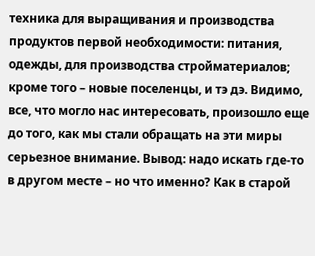техника для выращивания и производства продуктов первой необходимости: питания, одежды, для производства стройматериалов; кроме того – новые поселенцы, и тэ дэ. Видимо, все, что могло нас интересовать, произошло еще до того, как мы стали обращать на эти миры серьезное внимание. Вывод: надо искать где-то в другом месте – но что именно? Как в старой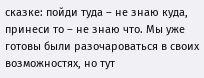сказке: пойди туда – не знаю куда, принеси то – не знаю что. Мы уже готовы были разочароваться в своих возможностях, но тут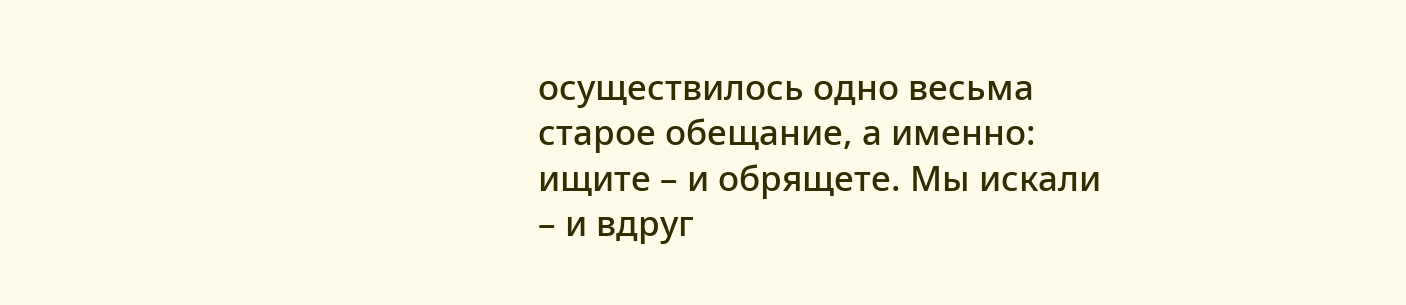осуществилось одно весьма старое обещание, а именно: ищите – и обрящете. Мы искали – и вдруг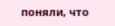поняли, что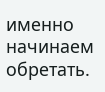именно начинаем обретать.